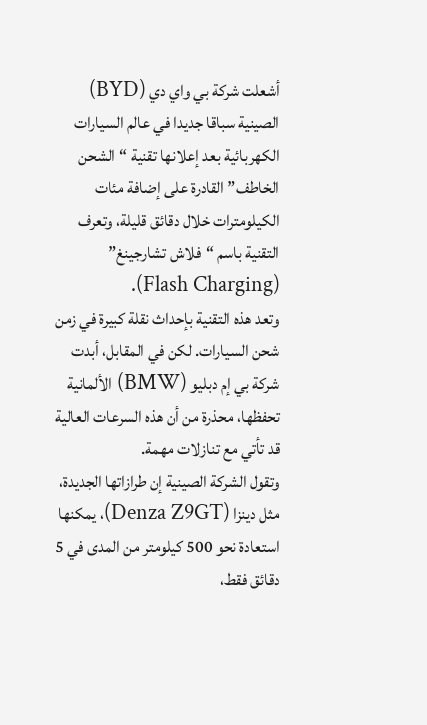أشعلت شركة بي واي دي (BYD) الصينية سباقا جديدا في عالم السيارات الكهربائية بعد إعلانها تقنية “الشحن الخاطف” القادرة على إضافة مئات الكيلومترات خلال دقائق قليلة، وتعرف التقنية باسم “فلاش تشارجينغ” (Flash Charging).
وتعد هذه التقنية بإحداث نقلة كبيرة في زمن شحن السيارات. لكن في المقابل، أبدت شركة بي إم دبليو (BMW) الألمانية تحفظها، محذرة من أن هذه السرعات العالية قد تأتي مع تنازلات مهمة.
وتقول الشركة الصينية إن طرازاتها الجديدة، مثل دينزا (Denza Z9GT)، يمكنها استعادة نحو 500 كيلومتر من المدى في 5 دقائق فقط،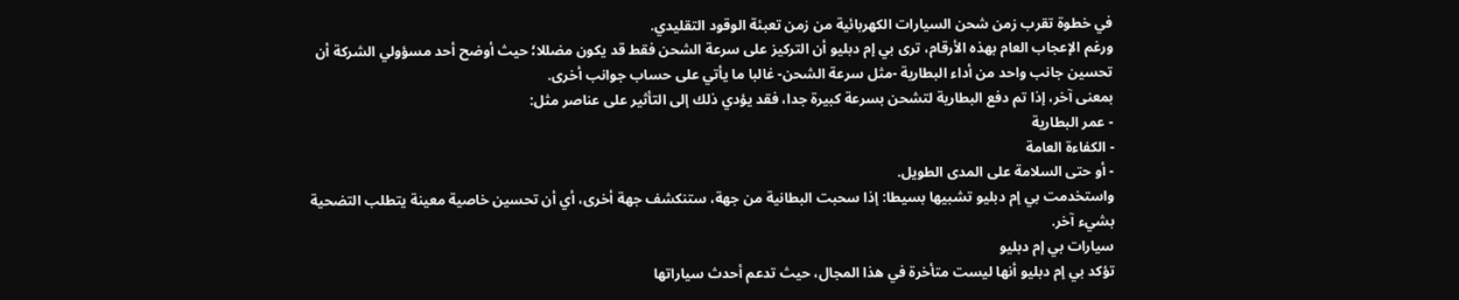في خطوة تقرب زمن شحن السيارات الكهربائية من زمن تعبئة الوقود التقليدي.
ورغم الإعجاب العام بهذه الأرقام، ترى بي إم دبليو أن التركيز على سرعة الشحن فقط قد يكون مضللا؛ حيث أوضح أحد مسؤولي الشركة أن تحسين جانب واحد من أداء البطارية -مثل سرعة الشحن- غالبا ما يأتي على حساب جوانب أخرى.
بمعنى آخر، إذا تم دفع البطارية لتشحن بسرعة كبيرة جدا، فقد يؤدي ذلك إلى التأثير على عناصر مثل:
- عمر البطارية
- الكفاءة العامة
- أو حتى السلامة على المدى الطويل.
واستخدمت بي إم دبليو تشبيها بسيطا: إذا سحبت البطانية من جهة، ستنكشف جهة أخرى، أي أن تحسين خاصية معينة يتطلب التضحية بشيء آخر.
سيارات بي إم دبليو
تؤكد بي إم دبليو أنها ليست متأخرة في هذا المجال، حيث تدعم أحدث سياراتها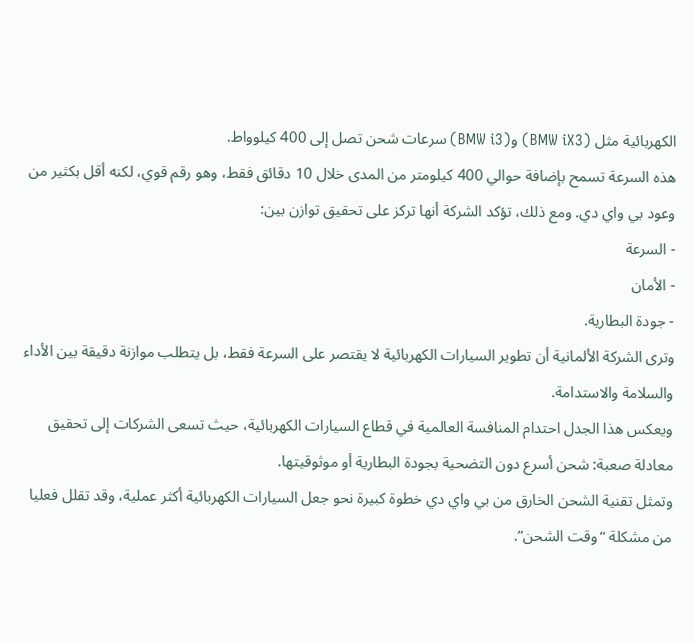الكهربائية مثل (BMW iX3) و(BMW i3) سرعات شحن تصل إلى 400 كيلوواط.
هذه السرعة تسمح بإضافة حوالي 400 كيلومتر من المدى خلال 10 دقائق فقط، وهو رقم قوي، لكنه أقل بكثير من وعود بي واي دي. ومع ذلك، تؤكد الشركة أنها تركز على تحقيق توازن بين:
- السرعة
- الأمان
- جودة البطارية.
وترى الشركة الألمانية أن تطوير السيارات الكهربائية لا يقتصر على السرعة فقط، بل يتطلب موازنة دقيقة بين الأداء والسلامة والاستدامة.
ويعكس هذا الجدل احتدام المنافسة العالمية في قطاع السيارات الكهربائية، حيث تسعى الشركات إلى تحقيق معادلة صعبة: شحن أسرع دون التضحية بجودة البطارية أو موثوقيتها.
وتمثل تقنية الشحن الخارق من بي واي دي خطوة كبيرة نحو جعل السيارات الكهربائية أكثر عملية، وقد تقلل فعليا من مشكلة “وقت الشحن”.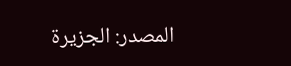المصدر: الجزيرة